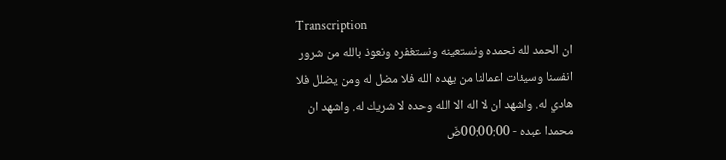Transcription
ان الحمد لله نحمده ونستعينه ونستغفره ونعوذ بالله من شرور انفسنا وسيئات اعمالنا من يهده الله فلا مضل له ومن يضلل فلا هادي له. واشهد ان لا اله الا الله وحده لا شريك له. واشهد ان محمدا عبده - 00:00:00ضَ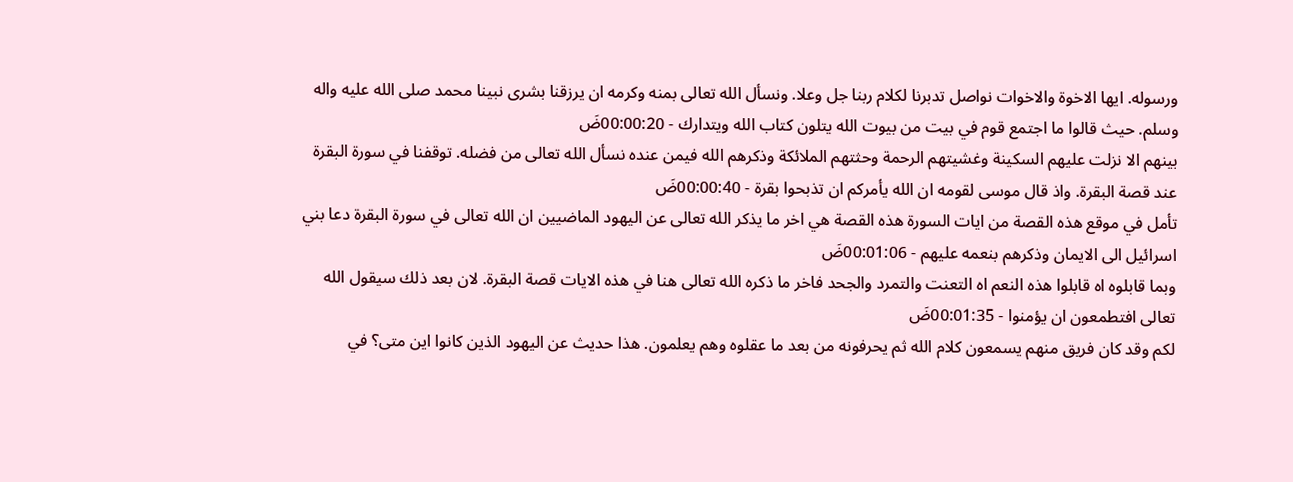ورسوله. ايها الاخوة والاخوات نواصل تدبرنا لكلام ربنا جل وعلا. ونسأل الله تعالى بمنه وكرمه ان يرزقنا بشرى نبينا محمد صلى الله عليه واله وسلم. حيث قالوا ما اجتمع قوم في بيت من بيوت الله يتلون كتاب الله ويتدارك - 00:00:20ضَ
بينهم الا نزلت عليهم السكينة وغشيتهم الرحمة وحثتهم الملائكة وذكرهم الله فيمن عنده نسأل الله تعالى من فضله. توقفنا في سورة البقرة عند قصة البقرة. واذ قال موسى لقومه ان الله يأمركم ان تذبحوا بقرة - 00:00:40ضَ
تأمل في موقع هذه القصة من ايات السورة هذه القصة هي اخر ما يذكر الله تعالى عن اليهود الماضيين ان الله تعالى في سورة البقرة دعا بني اسرائيل الى الايمان وذكرهم بنعمه عليهم - 00:01:06ضَ
وبما قابلوه اه قابلوا هذه النعم اه التعنت والتمرد والجحد فاخر ما ذكره الله تعالى هنا في هذه الايات قصة البقرة. لان بعد ذلك سيقول الله تعالى افتطمعون ان يؤمنوا - 00:01:35ضَ
لكم وقد كان فريق منهم يسمعون كلام الله ثم يحرفونه من بعد ما عقلوه وهم يعلمون. هذا حديث عن اليهود الذين كانوا اين متى؟ في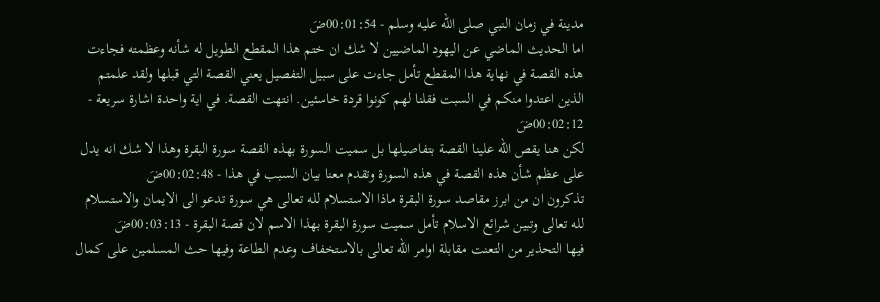مدينة في زمان النبي صلى الله عليه وسلم - 00:01:54ضَ
اما الحديث الماضي عن اليهود الماضيين لا شك ان ختم هذا المقطع الطويل له شأنه وعظمته فجاءت هذه القصة في نهاية هذا المقطع تأمل جاءت على سبيل التفصيل يعني القصة التي قبلها ولقد علمتم الذين اعتدوا منكم في السبت فقلنا لهم كونوا قردة خاسئين. انتهت القصة. في اية واحدة اشارة سريعة - 00:02:12ضَ
لكن هنا يقص الله علينا القصة بتفاصيلها بل سميت السورة بهذه القصة سورة البقرة وهذا لا شك انه يدل على عظم شأن هذه القصة في هذه السورة وتقدم معنا بيان السبب في هذا - 00:02:48ضَ
تذكرون ان من ابرز مقاصد سورة البقرة ماذا الاستسلام لله تعالى هي سورة تدعو الى الايمان والاستسلام لله تعالى وتبين شرائع الاسلام تأمل سميت سورة البقرة بهذا الاسم لان قصة البقرة - 00:03:13ضَ
فيها التحذير من التعنت مقابلة اوامر الله تعالى بالاستخفاف وعدم الطاعة وفيها حث المسلمين على كمال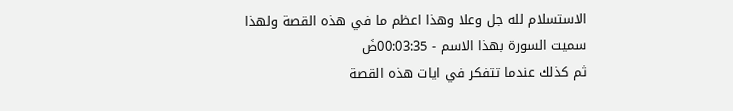الاستسلام لله جل وعلا وهذا اعظم ما في هذه القصة ولهذا سميت السورة بهذا الاسم - 00:03:35ضَ
ثم كذلك عندما تتفكر في ايات هذه القصة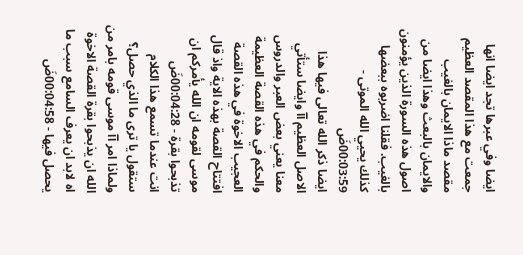ايضا وفي عبرها تجد ايضا انها جمعت مع هذا المقصد العظيم مقصد ماذا الايمان بالغيب والايمان بالبعث وهذا ايضا من اصول هذه السورة الذين يؤمنون بالغيب. فقلنا اضربوه ببعضها كذلك يحيي الله الموتى - 00:03:59ضَ
ايضا ذكر الله تعالى فيها هذا الاصل العظيم آآ وايضا ستأتي معنا يعني بعض العبر والدروس والحكم في هذه القصة العظيمة العجيب الاخوة في هذه القصة افتتاح القصة بهذه الاية واذ قال موسى لقومه ان الله يأمركم ان تذبحوا بقرة - 00:04:28ضَ
انت عندما تسمع هذا الكلام ستقول يا ترى ما الذي حصل؟ ولماذا امر آآ موسى قومه بامر من الله ان يذبحوا بقرة القصة الاخوة اه لابد ان يعرف السامع سبب ما يحصل فيها - 00:04:58ضَ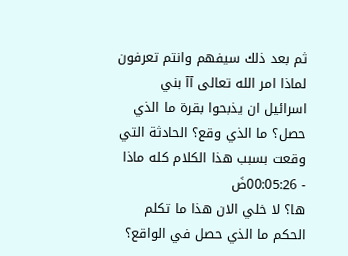ثم بعد ذلك سيفهم وانتم تعرفون لماذا امر الله تعالى آآ بني اسرائيل ان يذبحوا بقرة ما الذي حصل؟ ما الذي وقع؟ الحادثة التي وقعت بسبب هذا الكلام كله ماذا - 00:05:26ضَ
ها؟ لا خلي الان هذا ما تكلم الحكم ما الذي حصل في الواقع؟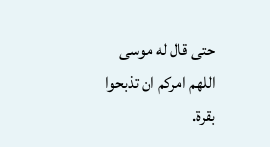حتى قال له موسى اللهم امركم ان تذبحوا بقرة.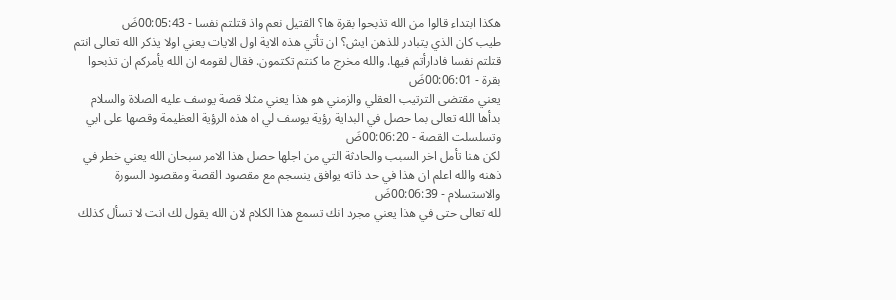هكذا ابتداء قالوا من الله تذبحوا بقرة ها؟ القتيل نعم واذ قتلتم نفسا - 00:05:43ضَ
طيب كان الذي يتبادر للذهن ايش؟ ان تأتي هذه الاية اول الايات يعني اولا يذكر الله تعالى انتم قتلتم نفسا فادارأتم فيها. والله مخرج ما كنتم تكتمون. فقال لقومه ان الله يأمركم ان تذبحوا بقرة - 00:06:01ضَ
يعني مقتضى الترتيب العقلي والزمني هو هذا يعني مثلا قصة يوسف عليه الصلاة والسلام بدأها الله تعالى بما حصل في البداية رؤية يوسف لي اه هذه الرؤية العظيمة وقصها على ابي وتسلسلت القصة - 00:06:20ضَ
لكن هنا تأمل اخر السبب والحادثة التي من اجلها حصل هذا الامر سبحان الله يعني خطر في ذهنه والله اعلم ان هذا في حد ذاته يوافق ينسجم مع مقصود القصة ومقصود السورة والاستسلام - 00:06:39ضَ
لله تعالى حتى في هذا يعني مجرد انك تسمع هذا الكلام لان الله يقول لك انت لا تسأل كذلك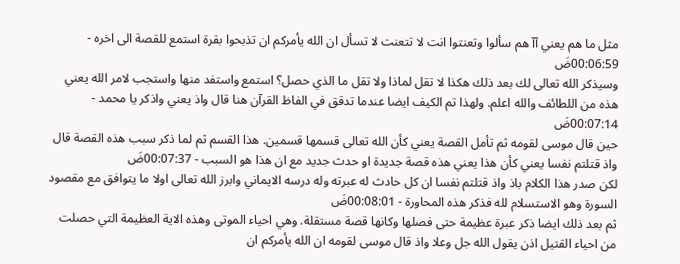مثل ما هم يعني آآ هم سألوا وتعنتوا انت لا تتعنت لا تسأل ان الله يأمركم ان تذبحوا بقرة استمع للقصة الى اخره - 00:06:59ضَ
وسيذكر الله تعالى لك بعد ذلك هكذا لا تقل لماذا ولا تقل ما الذي حصل؟ استمع واستفد منها واستجب لامر الله يعني هذه من اللطائف والله اعلم. ولهذا تم الكيف ايضا عندما تدقق في الفاظ القرآن هنا قال واذ يعني واذكر يا محمد - 00:07:14ضَ
حين قال موسى لقومه ثم تأمل القصة يعني كأن الله تعالى قسمها قسمين. هذا القسم ثم لما ذكر سبب هذه القصة قال واذ قتلتم نفسا يعني كأن هذا يعني هذه قصة جديدة او حدث جديد مع ان هذا هو السبب - 00:07:37ضَ
لكن صدر هذا الكلام باذ واذ قتلتم نفسا ان كل حادث له عبرته وله درسه الايماني وابرز الله تعالى اولا ما يتوافق مع مقصود السورة وهو الاستسلام لله فذكر هذه المحاورة - 00:08:01ضَ
ثم بعد ذلك ايضا ذكر عبرة عظيمة حتى فصلها وكانها قصة مستقلة. وهي احياء الموتى وهذه الاية العظيمة التي حصلت من احياء القتيل اذن يقول الله جل وعلا واذ قال موسى لقومه ان الله يأمركم ان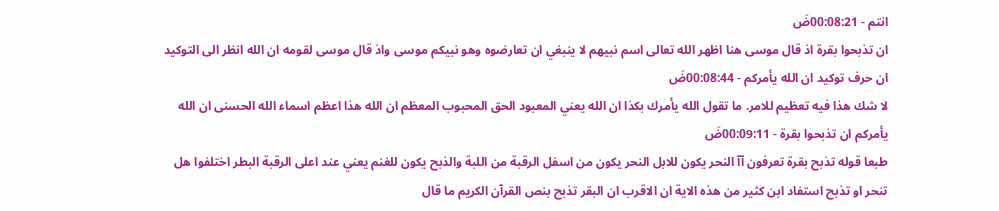انتم - 00:08:21ضَ
ان تذبحوا بقرة اذ قال موسى هنا اظهر الله تعالى اسم نبيهم لا ينبغي ان تعارضوه وهو نبيكم موسى واذ قال موسى لقومه ان الله انظر الى التوكيد ان حرف توكيد ان الله يأمركم - 00:08:44ضَ
لا شك هذا فيه تعظيم للامر. ما تقول الله يأمرك بكذا ان الله يعني المعبود الحق المحبوب المعظم ان الله هذا اعظم اسماء الله الحسنى ان الله يأمركم ان تذبحوا بقرة - 00:09:11ضَ
طبعا قوله تذبح بقرة تعرفون آآ النحر يكون للابل النحر يكون من اسفل الرقبة من اللبة والذبح يكون للغنم يعني عند اعلى الرقبة البطر اختلفوا هل تنحر او تذبح استفاد ابن كثير من هذه الاية ان الاقرب ان البقر تذبح بنص القرآن الكريم ما قال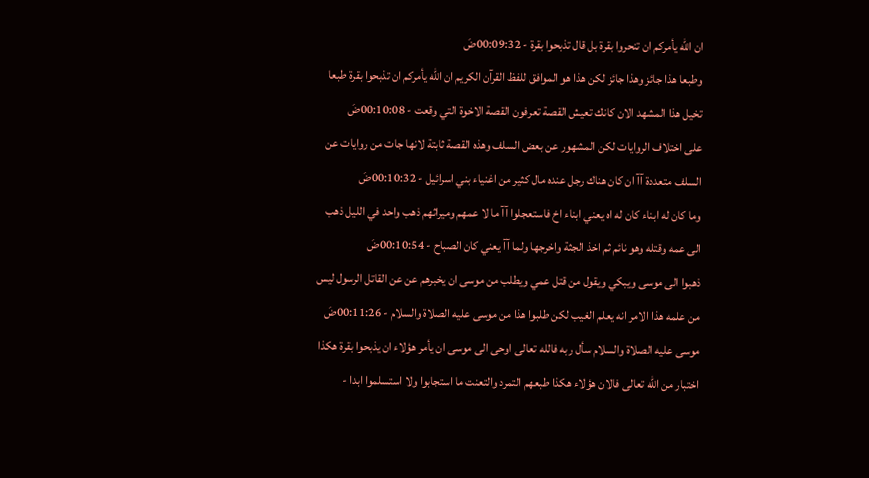ان الله يأمركم ان تنحروا بقرة بل قال تذبحوا بقرة - 00:09:32ضَ
وطبعا هذا جائز وهذا جائز لكن هذا هو الموافق للفظ القرآن الكريم ان الله يأمركم ان تذبحوا بقرة طبعا تخيل هذا المشهد الان كانك تعيش القصة تعرفون القصة الاخوة التي وقعت - 00:10:08ضَ
على اختلاف الروايات لكن المشهور عن بعض السلف وهذه القصة ثابتة لانها جات من روايات عن السلف متعددة آآ ان كان هناك رجل عنده مال كثير من اغنياء بني اسرائيل - 00:10:32ضَ
وما كان له ابناء كان له اه يعني ابناء اخ فاستعجلوا آآ ما لا عمهم وميراثهم ذهب واحد في الليل ذهب الى عمه وقتله وهو نائم ثم اخذ الجثة واخرجها ولما آآ يعني كان الصباح - 00:10:54ضَ
ذهبوا الى موسى ويبكي ويقول من قتل عمي ويطلب من موسى ان يخبرهم عن عن القاتل الرسول ليس من علمه هذا الامر انه يعلم الغيب لكن طلبوا هذا من موسى عليه الصلاة والسلام - 00:11:26ضَ
موسى عليه الصلاة والسلام سأل ربه فالله تعالى اوحى الى موسى ان يأمر هؤلاء ان يذبحوا بقرة هكذا اختبار من الله تعالى فالان هؤلاء هكذا طبعهم التمرد والتعنت ما استجابوا ولا استسلموا ابدا -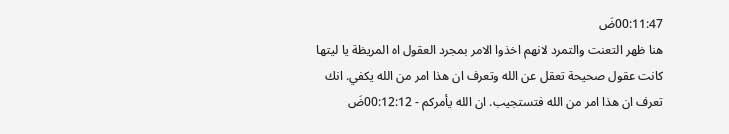00:11:47ضَ
هنا ظهر التعنت والتمرد لانهم اخذوا الامر بمجرد العقول اه المريظة يا ليتها كانت عقول صحيحة تعقل عن الله وتعرف ان هذا امر من الله يكفي. انك تعرف ان هذا امر من الله فتستجيب. ان الله يأمركم - 00:12:12ضَ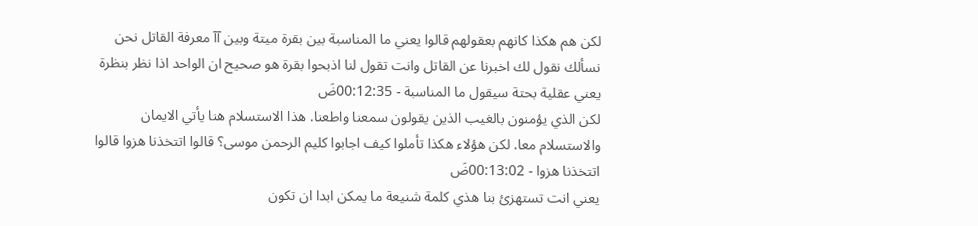لكن هم هكذا كانهم بعقولهم قالوا يعني ما المناسبة بين بقرة ميتة وبين آآ معرفة القاتل نحن نسألك نقول لك اخبرنا عن القاتل وانت تقول لنا اذبحوا بقرة هو صحيح ان الواحد اذا نظر بنظرة يعني عقلية بحتة سيقول ما المناسبة - 00:12:35ضَ
لكن الذي يؤمنون بالغيب الذين يقولون سمعنا واطعنا. هذا الاستسلام هنا يأتي الايمان والاستسلام معا. لكن هؤلاء هكذا تأملوا كيف اجابوا كليم الرحمن موسى؟ قالوا اتتخذنا هزوا قالوا اتتخذنا هزوا - 00:13:02ضَ
يعني انت تستهزئ بنا هذي كلمة شنيعة ما يمكن ابدا ان تكون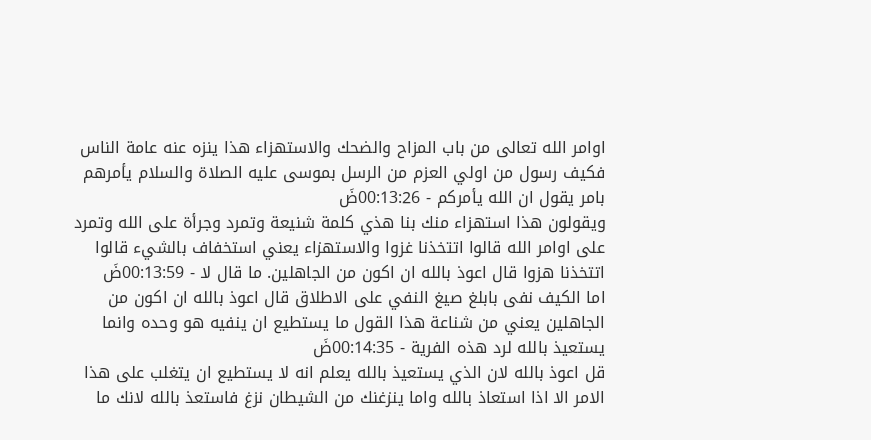اوامر الله تعالى من باب المزاح والضحك والاستهزاء هذا ينزه عنه عامة الناس فكيف رسول من اولي العزم من الرسل بموسى عليه الصلاة والسلام يأمرهم بامر يقول ان الله يأمركم - 00:13:26ضَ
ويقولون هذا استهزاء منك بنا هذي كلمة شنيعة وتمرد وجرأة على الله وتمرد على اوامر الله قالوا اتتخذنا غزوا والاستهزاء يعني استخفاف بالشيء قالوا اتتخذنا هزوا قال اعوذ بالله ان اكون من الجاهلين. ما قال لا - 00:13:59ضَ
اما الكيف نفى بابلغ صيغ النفي على الاطلاق قال اعوذ بالله ان اكون من الجاهلين يعني من شناعة هذا القول ما يستطيع ان ينفيه هو وحده وانما يستعيذ بالله لرد هذه الفرية - 00:14:35ضَ
قل اعوذ بالله لان الذي يستعيذ بالله يعلم انه لا يستطيع ان يتغلب على هذا الامر الا اذا استعاذ بالله واما ينزغنك من الشيطان نزغ فاستعذ بالله لانك ما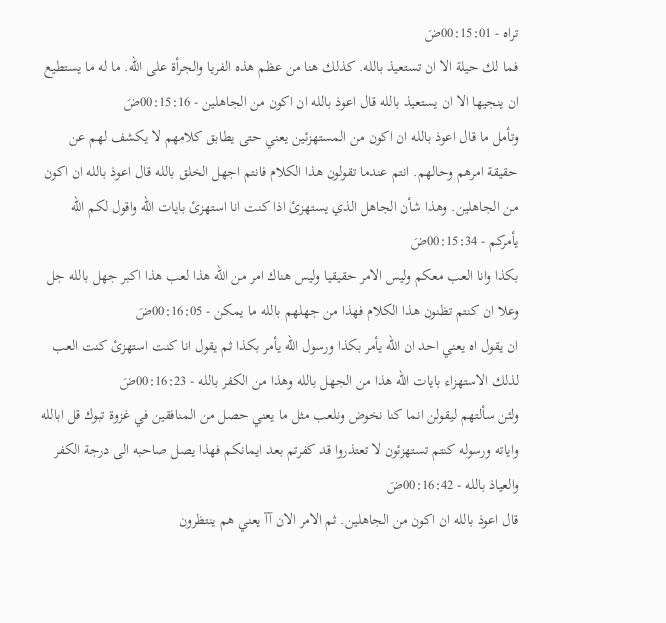تراه - 00:15:01ضَ
فما لك حيلة الا ان تستعيذ بالله. كذلك هنا من عظم هذه الفريا والجرأة على الله. ما له ما يستطيع ان ينجيها الا ان يستعيذ بالله قال اعوذ بالله ان اكون من الجاهلين - 00:15:16ضَ
وتأمل ما قال اعوذ بالله ان اكون من المستهزئين يعني حتى يطابق كلامهم لا يكشف لهم عن حقيقة امرهم وحالهم. انتم عندما تقولون هذا الكلام فانتم اجهل الخلق بالله قال اعوذ بالله ان اكون من الجاهلين. وهذا شأن الجاهل الذي يستهزئ اذا كنت انا استهزئ بايات الله واقول لكم الله يأمركم - 00:15:34ضَ
بكذا وانا العب معكم وليس الامر حقيقيا وليس هناك امر من الله هذا لعب هذا اكبر جهل بالله جل وعلا ان كنتم تظنون هذا الكلام فهذا من جهلهم بالله ما يمكن - 00:16:05ضَ
ان يقول اه يعني احد ان الله يأمر بكذا ورسول الله يأمر بكذا ثم يقول انا كنت استهزئ كنت العب لذلك الاستهزاء بايات الله هذا من الجهل بالله وهذا من الكفر بالله - 00:16:23ضَ
ولئن سألتهم ليقولن انما كنا نخوض ونلعب مثل ما يعني حصل من المنافقين في غزوة تبوك قل ابالله واياته ورسوله كنتم تستهزئون لا تعتذروا قد كفرتم بعد ايمانكم فهذا يصل صاحبه الى درجة الكفر والعياذ بالله - 00:16:42ضَ
قال اعوذ بالله ان اكون من الجاهلين. ثم الامر الان آآ يعني هم ينتظرون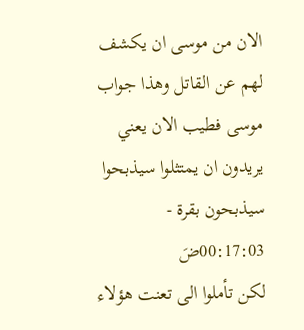الان من موسى ان يكشف لهم عن القاتل وهذا جواب موسى فطيب الان يعني يريدون ان يمتثلوا سيذبحوا سيذبحون بقرة - 00:17:03ضَ
لكن تأملوا الى تعنت هؤلاء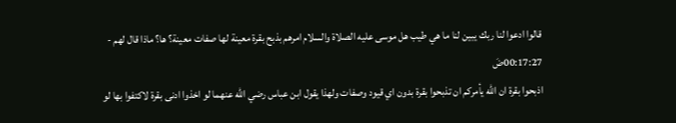قالوا ادعوا لنا ربك يبين لنا ما هي طيب هل موسى عليه الصلاة والسلام امرهم بذبح بقرة معينة لها صفات معينة؟ ها؟ ماذا قال لهم - 00:17:27ضَ
اذبحوا بقرة ان الله يأمركم ان تذبحوا بقرة بدون اي قيود وصفات ولهذا يقول ابن عباس رضي الله عنهما لو اخذوا ادنى بقرة لاكتفوا بها لو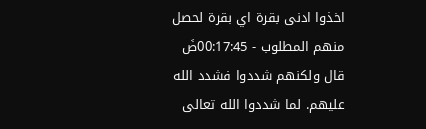اخذوا ادنى بقرة اي بقرة لحصل منهم المطلوب - 00:17:45ضَ
قال ولكنهم شددوا فشدد الله عليهم. لما شددوا الله تعالى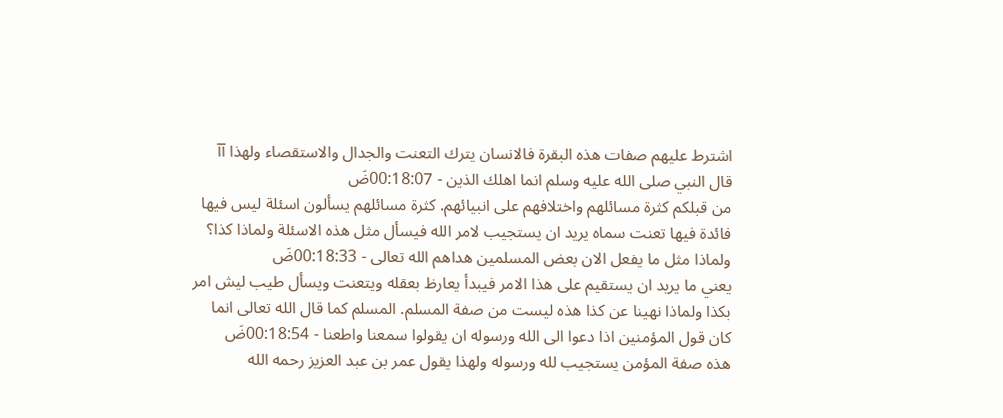اشترط عليهم صفات هذه البقرة فالانسان يترك التعنت والجدال والاستقصاء ولهذا آآ قال النبي صلى الله عليه وسلم انما اهلك الذين - 00:18:07ضَ
من قبلكم كثرة مسائلهم واختلافهم على انبيائهم. كثرة مسائلهم يسألون اسئلة ليس فيها فائدة فيها تعنت سماه يريد ان يستجيب لامر الله فيسأل مثل هذه الاسئلة ولماذا كذا؟ ولماذا مثل ما يفعل الان بعض المسلمين هداهم الله تعالى - 00:18:33ضَ
يعني ما يريد ان يستقيم على هذا الامر فيبدأ يعارظ بعقله ويتعنت ويسأل طيب ليش امر بكذا ولماذا نهينا عن كذا هذه ليست من صفة المسلم. المسلم كما قال الله تعالى انما كان قول المؤمنين اذا دعوا الى الله ورسوله ان يقولوا سمعنا واطعنا - 00:18:54ضَ
هذه صفة المؤمن يستجيب لله ورسوله ولهذا يقول عمر بن عبد العزيز رحمه الله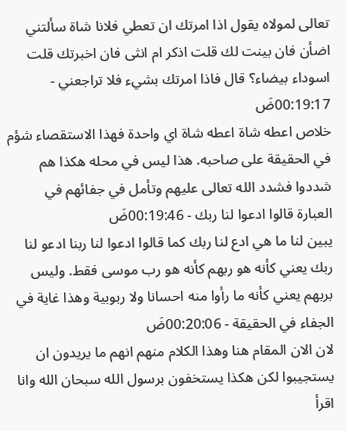تعالى لمولاه يقول اذا امرتك ان تعطي فلانا شاة سألتني اضأن فان بينت لك قلت اذكر ام انثى فان اخبرتك قلت اسوداء بيضاء؟ قال فاذا امرتك بشيء فلا تراجعني - 00:19:17ضَ
خلاص اعطه شاة اعطه شاة اي واحدة فهذا الاستقصاء شؤم في الحقيقة على صاحبه. هذا ليس في محله هكذا هم شددوا فشدد الله تعالى عليهم وتأمل في جفائهم في العبارة قالوا ادعوا لنا ربك - 00:19:46ضَ
يبين لنا ما هي ادع لنا ربك كما قالوا ادعوا لنا ربنا ادعو لنا ربك يعني كأنه هو ربهم كأنه هو رب موسى فقط. وليس بربهم يعني كأنه ما رأوا منه احسانا ولا ربوبية وهذا غاية في الجفاء في الحقيقة - 00:20:06ضَ
لان الان المقام هنا وهذا الكلام منهم انهم ما يريدون ان يستجيبوا لكن هكذا يستخفون برسول الله سبحان الله وانا اقرأ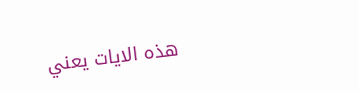هذه الايات يعني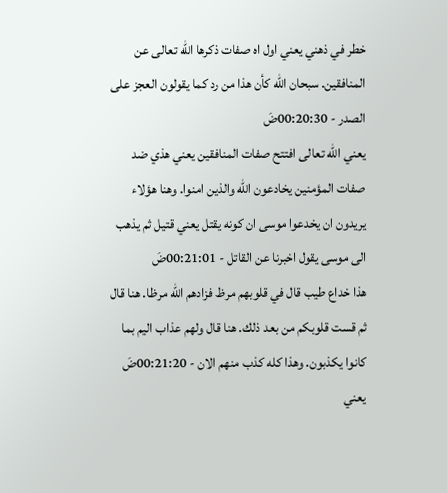خطر في ذهني يعني اول اه صفات ذكرها الله تعالى عن المنافقين. سبحان الله كأن هذا من رد كما يقولون العجز على الصدر - 00:20:30ضَ
يعني الله تعالى افتتح صفات المنافقين يعني هذي ضد صفات المؤمنين يخادعون الله والذين امنوا. وهنا هؤلاء يريدون ان يخدعوا موسى ان كونه يقتل يعني قتيل ثم يذهب الى موسى يقول اخبرنا عن القاتل - 00:21:01ضَ
هذا خداع طيب قال في قلوبهم مرظ فزادهم الله مرظا. هنا قال ثم قست قلوبكم من بعد ذلك. هنا قال ولهم عذاب اليم بما كانوا يكذبون. وهذا كله كذب منهم الان - 00:21:20ضَ
يعني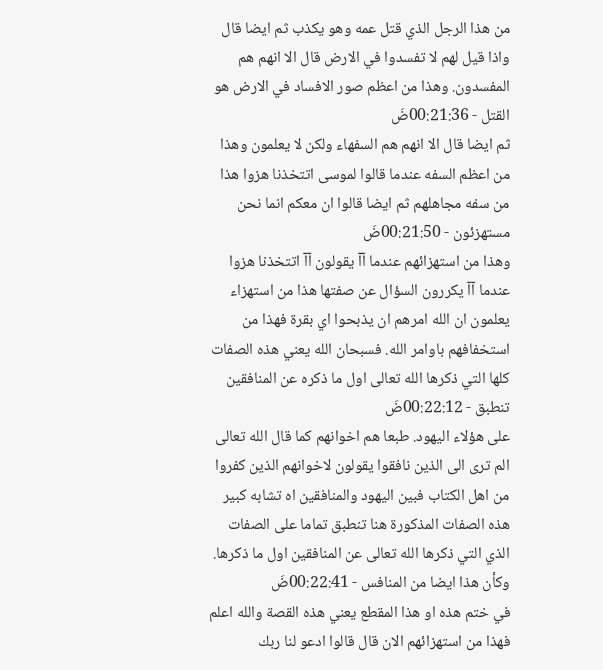من هذا الرجل الذي قتل عمه وهو يكذب ثم ايضا قال واذا قيل لهم لا تفسدوا في الارض قال الا انهم هم المفسدون. وهذا من اعظم صور الافساد في الارض هو القتل - 00:21:36ضَ
ثم ايضا قال الا انهم هم السفهاء ولكن لا يعلمون وهذا من اعظم السفه عندما قالوا لموسى اتتخذنا هزوا هذا من سفه مجاهلهم ثم ايضا قالوا ان معكم انما نحن مستهزئون - 00:21:50ضَ
وهذا من استهزائهم عندما آآ يقولون آآ اتتخذنا هزوا عندما آآ يكررون السؤال عن صفتها هذا من استهزاء يعلمون ان الله امرهم ان يذبحوا اي بقرة فهذا من استخفافهم باوامر الله. فسبحان الله يعني هذه الصفات كلها التي ذكرها الله تعالى اول ما ذكره عن المنافقين تنطبق - 00:22:12ضَ
على هؤلاء اليهود. طبعا هم اخوانهم كما قال الله تعالى الم ترى الى الذين نافقوا يقولون لاخوانهم الذين كفروا من اهل الكتاب فبين اليهود والمنافقين اه تشابه كبير هذه الصفات المذكورة هنا تنطبق تماما على الصفات الذي التي ذكرها الله تعالى عن المنافقين اول ما ذكرها. وكأن هذا ايضا من المنافس - 00:22:41ضَ
في ختم هذه او هذا المقطع يعني هذه القصة والله اعلم فهذا من استهزائهم الان قال قالوا ادعو لنا ربك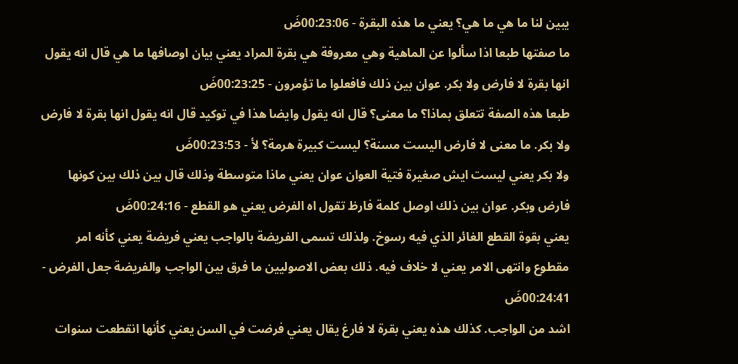يبين لنا ما هي ما هي؟ يعني ما هذه البقرة - 00:23:06ضَ
ما صفتها طبعا اذا سألوا عن الماهية وهي معروفة هي بقرة المراد يعني بيان اوصافها ما هي قال انه يقول انها بقرة لا فارض ولا بكر. عوان بين ذلك فافعلوا ما تؤمرون - 00:23:25ضَ
طبعا هذه الصفة تتعلق بماذا؟ ما معنى؟ قال انه يقول وايضا هذا في توكيد قال انه يقول انها بقرة لا فارض ولا بكر. ما معنى لا فارض اليست مسنة؟ ليست كبيرة هرمة؟ لأ - 00:23:53ضَ
ولا بكر يعني ليست ايش صغيرة فتية العوان عوان يعني ماذا متوسطة وذلك قال بين ذلك بين كونها فارض وبكر. عوان بين ذلك اوصل كلمة فارظ تقول اه الفرض يعني هو القطع - 00:24:16ضَ
يعني بقوة القطع الغائر الذي فيه رسوخ. ولذلك تسمى الفريضة بالواجب يعني فريضة يعني كأنه امر مقطوع وانتهى الامر يعني لا خلاف فيه. ذلك بعض الاصوليين ما فرق بين الواجب والفريضة جعل الفرض - 00:24:41ضَ
اشد من الواجب. كذلك هذه يعني بقرة لا فارغ يقال يعني فرضت في السن يعني كأنها انقطعت سنوات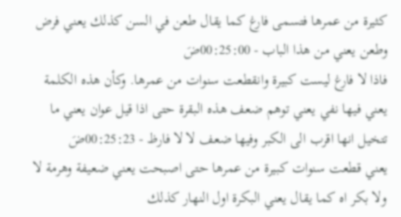كثيرة من عمرها فتسمى فارغ كما يقال طعن في السن كذلك يعني فرض وطعن يعني من هذا الباب - 00:25:00ضَ
فاذا لا فارغ ليست كبيرة وانقطعت سنوات من عمرها. وكأن هذه الكلمة يعني فيها نفي يعني توهم ضعف هذه البقرة حتى اذا قيل عوان يعني ما تتخيل انها اقرب الى الكبر وفيها ضعف لا لا فارظ - 00:25:23ضَ
يعني قطعت سنوات كبيرة من عمرها حتى اصبحت يعني ضعيفة وهرمة لا ولا بكر اه كما يقال يعني البكرة اول النهار كذلك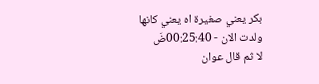بكر يعني صغيرة اه يعني كانها ولدت الان - 00:25:40ضَ
لا ثم قال عوان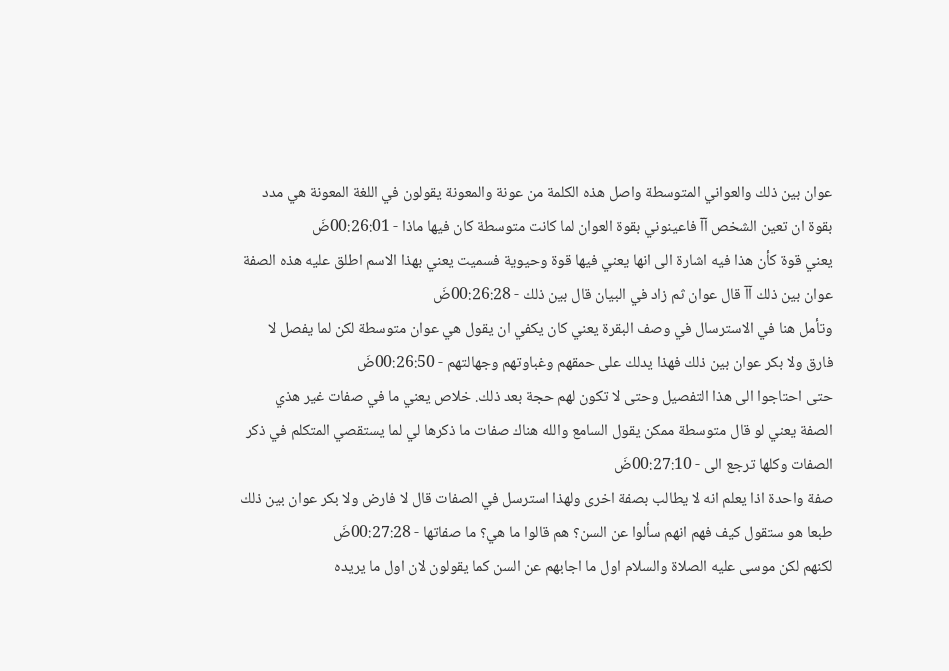عوان بين ذلك والعواني المتوسطة واصل هذه الكلمة من عونة والمعونة يقولون في اللغة المعونة هي مدد بقوة ان تعين الشخص آآ فاعينوني بقوة العوان لما كانت متوسطة كان فيها ماذا - 00:26:01ضَ
يعني قوة كأن هذا فيه اشارة الى انها يعني فيها قوة وحيوية فسميت يعني بهذا الاسم اطلق عليه هذه الصفة عوان بين ذلك آآ قال عوان ثم زاد في البيان قال بين ذلك - 00:26:28ضَ
وتأمل هنا في الاسترسال في وصف البقرة يعني كان يكفي ان يقول هي عوان متوسطة لكن لما يفصل لا فارق ولا بكر عوان بين ذلك فهذا يدلك على حمقهم وغباوتهم وجهالتهم - 00:26:50ضَ
حتى احتاجوا الى هذا التفصيل وحتى لا تكون لهم حجة بعد ذلك. خلاص يعني ما في صفات غير هذي الصفة يعني لو قال متوسطة ممكن يقول السامع والله هناك صفات ما ذكرها لي لما يستقصي المتكلم في ذكر الصفات وكلها ترجع الى - 00:27:10ضَ
صفة واحدة اذا يعلم انه لا يطالب بصفة اخرى ولهذا استرسل في الصفات قال لا فارض ولا بكر عوان بين ذلك طبعا هو ستقول كيف فهم انهم سألوا عن السن؟ هم قالوا ما هي؟ ما صفاتها - 00:27:28ضَ
لكنهم لكن موسى عليه الصلاة والسلام اول ما اجابهم عن السن كما يقولون لان اول ما يريده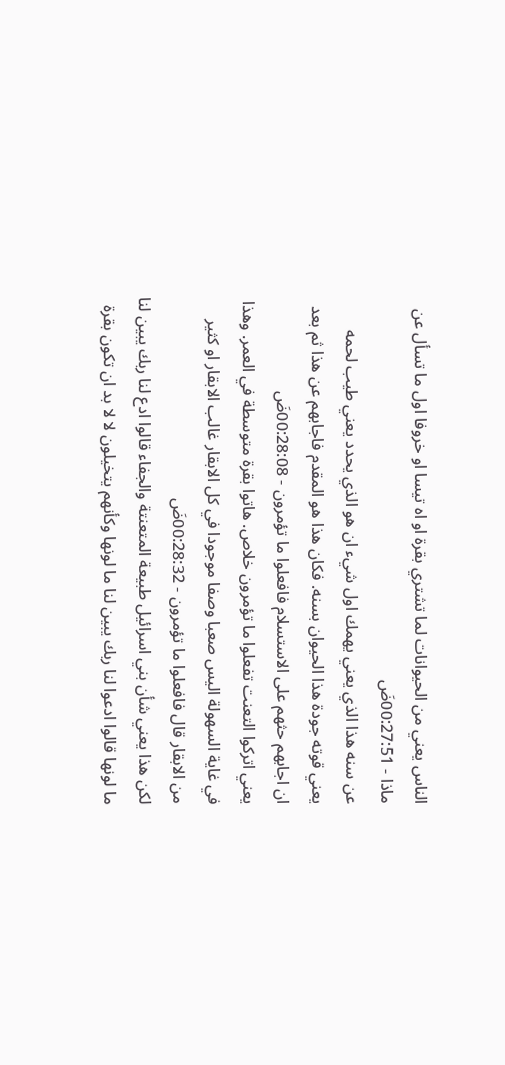الناس يعني من الحيوانات لما تشتري بقرة او اه تيسا او خروفا اول ما تسأل عن ماذا - 00:27:51ضَ
عن سنه هذا الذي يعني يهمك اول شيء ان هو الذي يحدد يعني طيب لحمه يعني قوته جودة هذا الحيوان بسنه. فكان هذا هو المقدم فاجابهم عن هذا ثم بعد ان اجابهم حثهم على الاستسلام فافعلوا ما تؤمرون - 00:28:08ضَ
يعني اتركوا التعنت تفعلوا ما تؤمرون خلاص. هاتوا بقرة متوسطة في العمر. وهذا في غاية السهولة اليس صعبا وصفا موجودا في كل الابقار غالب الابقار او كثير من الابقار قال فافعلوا ما تؤمرون - 00:28:32ضَ
لكن هذا يعني شأن بني اسرائيل طبيعة المتعنتة والجفاء قالوا ادع لنا ربك يبين لنا ما لونها قالوا ادعوا لنا ربك يبين لنا ما لونها وكأنهم يتخيلون لا لا بد ان تكون بقرة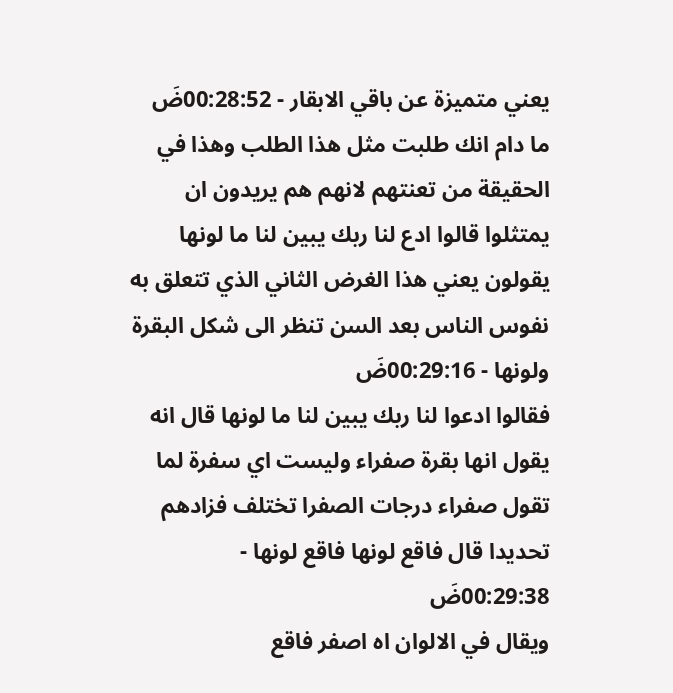يعني متميزة عن باقي الابقار - 00:28:52ضَ
ما دام انك طلبت مثل هذا الطلب وهذا في الحقيقة من تعنتهم لانهم هم يريدون ان يمتثلوا قالوا ادع لنا ربك يبين لنا ما لونها يقولون يعني هذا الغرض الثاني الذي تتعلق به نفوس الناس بعد السن تنظر الى شكل البقرة ولونها - 00:29:16ضَ
فقالوا ادعوا لنا ربك يبين لنا ما لونها قال انه يقول انها بقرة صفراء وليست اي سفرة لما تقول صفراء درجات الصفرا تختلف فزادهم تحديدا قال فاقع لونها فاقع لونها - 00:29:38ضَ
ويقال في الالوان اه اصفر فاقع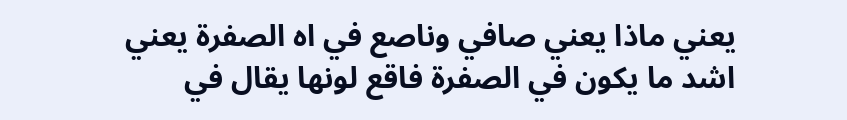يعني ماذا يعني صافي وناصع في اه الصفرة يعني اشد ما يكون في الصفرة فاقع لونها يقال في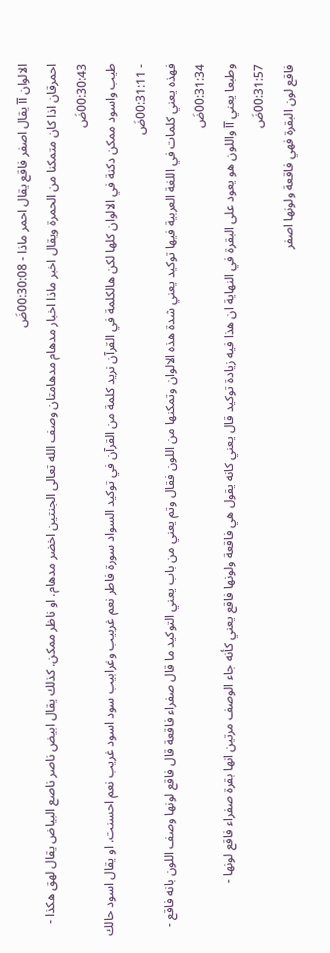الالوان آآ يقال اصفر فاقع يقال احمر ماذا - 00:30:08ضَ
احمرقان اذا كان متمكنا من الحمرة ويقال اخبر ماذا اخبار مدهام مدهامتان وصف الله تعالى الجنتين اخضر مدهام. او ناظر ممكن. كذلك يقال ابيض ناصر ناصع البياض يقال لهق هكذا - 00:30:43ضَ
طيب واسود ممكن دكنة في الالوان كلها لكن هالكلمة في القرآن نريد كلمة من القرآن في توكيد السواد سورة فاطر نعم غربيب وغرابيب سود اسود غريب نعم احسنت. او يقال اسود حالك - 00:31:11ضَ
فهذه يعني كلمات في اللغة العربية فيها توكيد يعني شدة هذه الالوان وتمكنها من اللون فقال وتم يعني من باب يعني التوكيد ما قال صفراء فاقعة قال فاقع لونها وصف اللون بانه فاقع - 00:31:34ضَ
وطبعا يعني آآ واللون هو يعود على البقرة في النهاية ان هذا فيه زيادة توكيد قال يعني كانه يقول هي فاقعة ولونها فاقع يعني كأنه جاء الوصف مرتين انها بقرة صفراء فاقع لونها - 00:31:57ضَ
فاقع لون البقرة فهي فاقعة ولونها اصفر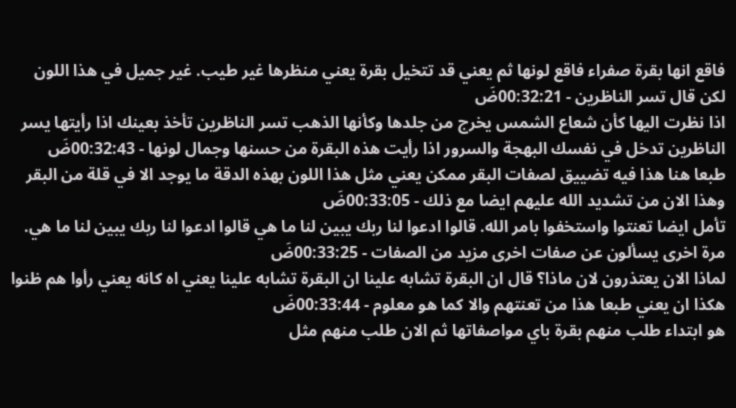فاقع انها بقرة صفراء فاقع لونها ثم يعني قد تتخيل بقرة يعني منظرها غير طيب. غير جميل في هذا اللون لكن قال تسر الناظرين - 00:32:21ضَ
اذا نظرت اليها كأن شعاع الشمس يخرج من جلدها وكأنها الذهب تسر الناظرين تأخذ بعينك اذا رأيتها يسر الناظرين تدخل في نفسك البهجة والسرور اذا رأيت هذه البقرة من حسنها وجمال لونها - 00:32:43ضَ
طبعا هنا هذا فيه تضييق لصفات البقر ممكن يعني مثل هذا اللون بهذه الدقة ما يوجد الا في قلة من البقر وهذا الان من تشديد الله عليهم ايضا مع ذلك - 00:33:05ضَ
تأمل ايضا تعنتوا واستخفوا بامر الله. قالوا ادعوا لنا ربك يبين لنا ما هي قالوا ادعوا لنا ربك يبين لنا ما هي. مرة اخرى يسألون عن صفات اخرى مزيد من الصفات - 00:33:25ضَ
لماذا الان يعتذرون لان ماذا؟ قال ان البقرة تشابه علينا ان البقرة تشابه علينا يعني اه كانه يعني رأوا هم ظنوا هكذا ان يعني طبعا هذا من تعنتهم والا كما هو معلوم - 00:33:44ضَ
هو ابتداء طلب منهم بقرة باي مواصفاتها ثم الان طلب منهم مثل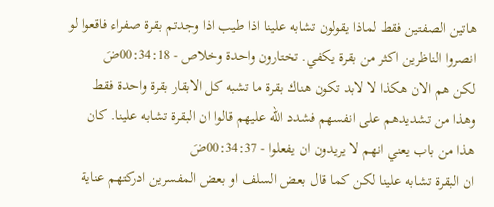هاتين الصفتين فقط لماذا يقولون تشابه علينا اذا طيب اذا وجدتم بقرة صفراء فاقعوا لو انصروا الناظرين اكثر من بقرة يكفي. تختارون واحدة وخلاص - 00:34:18ضَ
لكن هم الان هكذا لا لابد تكون هناك بقرة ما تشبه كل الابقار بقرة واحدة فقط وهذا من تشديدهم على انفسهم فشدد الله عليهم قالوا ان البقرة تشابه علينا. كان هذا من باب يعني انهم لا يريدون ان يفعلوا - 00:34:37ضَ
ان البقرة تشابه علينا لكن كما قال بعض السلف او بعض المفسرين ادركتهم عناية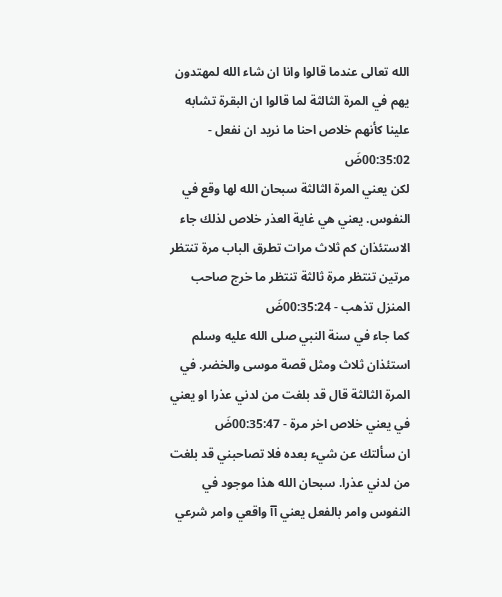الله تعالى عندما قالوا وانا ان شاء الله لمهتدون يهم في المرة الثالثة لما قالوا ان البقرة تشابه علينا كأنهم خلاص احنا ما نريد ان نفعل - 00:35:02ضَ
لكن يعني المرة الثالثة سبحان الله لها وقع في النفوس. يعني هي غاية العذر خلاص لذلك جاء الاستئذان كم ثلاث مرات تطرق الباب مرة تنتظر مرتين تنتظر مرة ثالثة تنتظر ما خرج صاحب المنزل تذهب - 00:35:24ضَ
كما جاء في سنة النبي صلى الله عليه وسلم استئذان ثلاث ومثل قصة موسى والخضر. في المرة الثالثة قال قد بلغت من لدني عذرا او يعني في يعني خلاص اخر مرة - 00:35:47ضَ
ان سألتك عن شيء بعده فلا تصاحبني قد بلغت من لدني عذرا. سبحان الله هذا موجود في النفوس وامر بالفعل يعني آآ واقعي وامر شرعي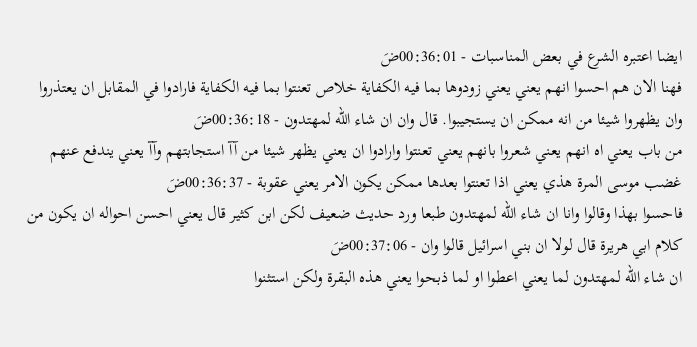ايضا اعتبره الشرع في بعض المناسبات - 00:36:01ضَ
فهنا الان هم احسوا انهم يعني يعني زودوها بما فيه الكفاية خلاص تعنتوا بما فيه الكفاية فارادوا في المقابل ان يعتذروا وان يظهروا شيئا من انه ممكن ان يستجيبوا. قال وان ان شاء الله لمهتدون - 00:36:18ضَ
من باب يعني اه انهم يعني شعروا بانهم يعني تعنتوا وارادوا ان يعني يظهر شيئا من آآ استجابتهم وآآ يعني يندفع عنهم غضب موسى المرة هذي يعني اذا تعنتوا بعدها ممكن يكون الامر يعني عقوبة - 00:36:37ضَ
فاحسوا بهذا وقالوا وانا ان شاء الله لمهتدون طبعا ورد حديث ضعيف لكن ابن كثير قال يعني احسن احواله ان يكون من كلام ابي هريرة قال لولا ان بني اسرائيل قالوا وان - 00:37:06ضَ
ان شاء الله لمهتدون لما يعني اعطوا او لما ذبحوا يعني هذه البقرة ولكن استثنوا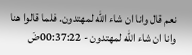نعم قال وانا ان شاء الله لمهتدون. فلما قالوا هنا وانا ان شاء الله لمهتدون - 00:37:22ضَ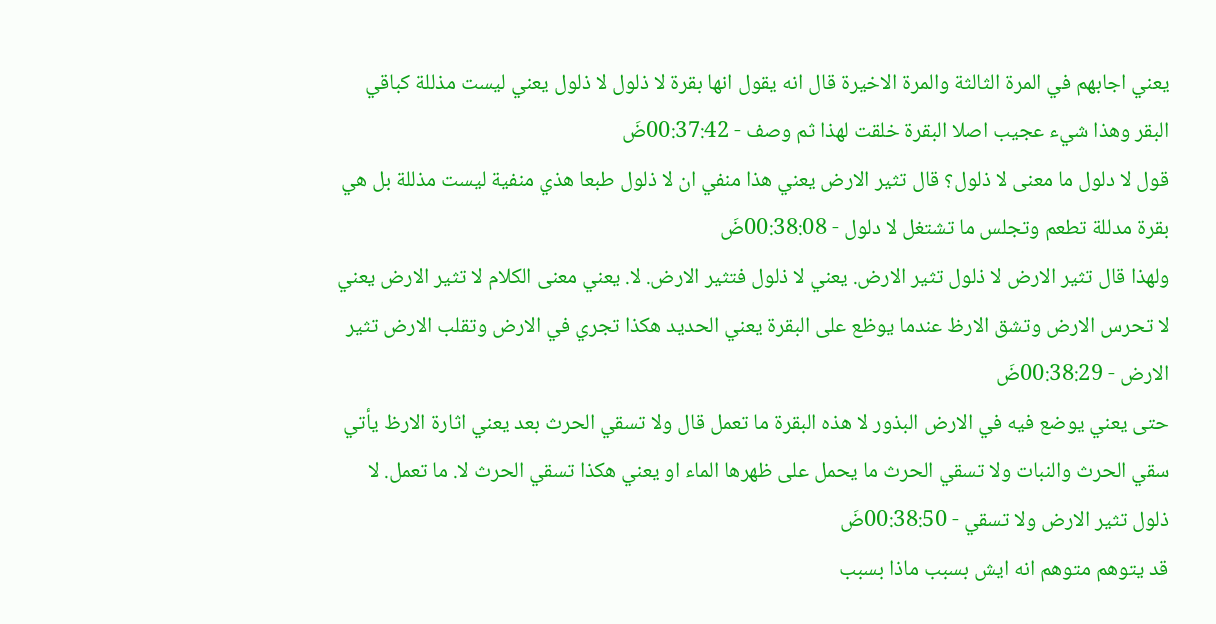يعني اجابهم في المرة الثالثة والمرة الاخيرة قال انه يقول انها بقرة لا ذلول لا ذلول يعني ليست مذللة كباقي البقر وهذا شيء عجيب اصلا البقرة خلقت لهذا ثم وصف - 00:37:42ضَ
قول لا دلول ما معنى لا ذلول؟ قال تثير الارض يعني هذا منفي ان لا ذلول طبعا هذي منفية ليست مذللة بل هي بقرة مدللة تطعم وتجلس ما تشتغل لا دلول - 00:38:08ضَ
ولهذا قال تثير الارض لا ذلول تثير الارض. يعني لا ذلول فتثير الارض. لا. يعني معنى الكلام لا تثير الارض يعني لا تحرس الارض وتشق الارظ عندما يوظع على البقرة يعني الحديد هكذا تجري في الارض وتقلب الارض تثير الارض - 00:38:29ضَ
حتى يعني يوضع فيه في الارض البذور لا هذه البقرة ما تعمل قال ولا تسقي الحرث بعد يعني اثارة الارظ يأتي سقي الحرث والنبات ولا تسقي الحرث ما يحمل على ظهرها الماء او يعني هكذا تسقي الحرث لا. ما تعمل. لا ذلول تثير الارض ولا تسقي - 00:38:50ضَ
قد يتوهم متوهم انه ايش بسبب ماذا بسبب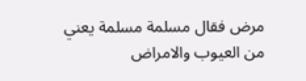مرض فقال مسلمة مسلمة يعني من العيوب والامراض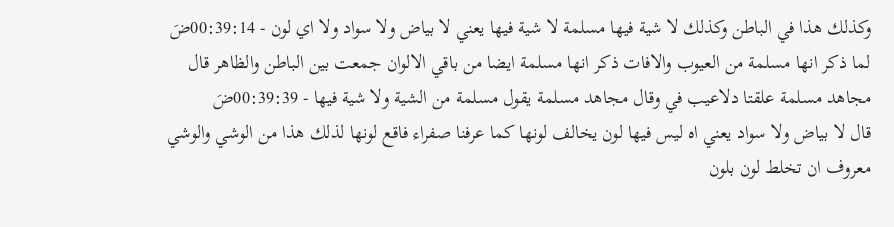وكذلك هذا في الباطن وكذلك لا شية فيها مسلمة لا شية فيها يعني لا بياض ولا سواد ولا اي لون - 00:39:14ضَ
لما ذكر انها مسلمة من العيوب والافات ذكر انها مسلمة ايضا من باقي الالوان جمعت بين الباطن والظاهر قال مجاهد مسلمة علقتا دلاعيب في وقال مجاهد مسلمة يقول مسلمة من الشية ولا شية فيها - 00:39:39ضَ
قال لا بياض ولا سواد يعني اه ليس فيها لون يخالف لونها كما عرفنا صفراء فاقع لونها لذلك هذا من الوشي والوشي معروف ان تخلط لون بلون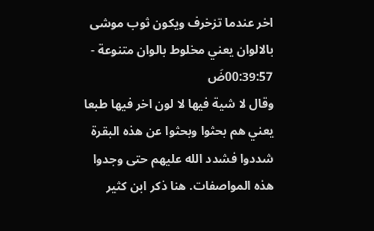اخر عندما تزخرف ويكون ثوب موشى بالالوان يعني مخلوط بالوان متنوعة - 00:39:57ضَ
وقال لا شية فيها لا لون اخر فيها طبعا يعني هم بحثوا وبحثوا عن هذه البقرة شددوا فشدد الله عليهم حتى وجدوا هذه المواصفات. هنا ذكر ابن كثير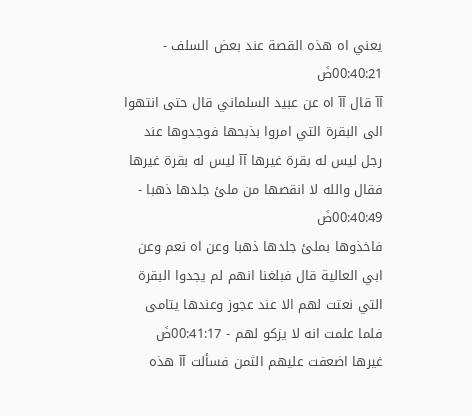يعني اه هذه القصة عند بعض السلف - 00:40:21ضَ
آآ قال آآ اه عن عبيد السلماني قال حتى انتهوا الى البقرة التي امروا بذبحها فوجدوها عند رجل ليس له بقرة غيرها آآ ليس له بقرة غيرها فقال والله لا انقصها من ملئ جلدها ذهبا - 00:40:49ضَ
فاخذوها بملئ جلدها ذهبا وعن اه نعم وعن ابي العالية قال فبلغنا انهم لم يجدوا البقرة التي نعتت لهم الا عند عجوز وعندها يتامى فلما علمت انه لا يزكو لهم - 00:41:17ضَ
غيرها اضعفت عليهم الثمن فسألت آآ هذه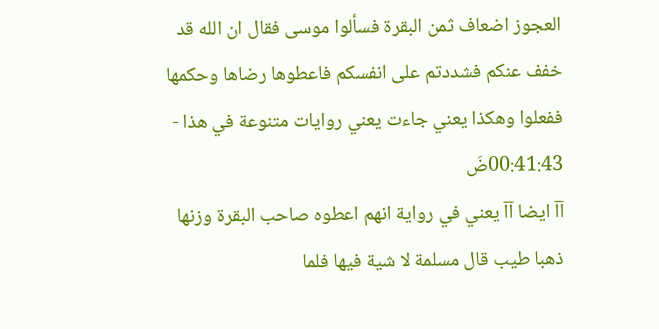العجوز اضعاف ثمن البقرة فسألوا موسى فقال ان الله قد خفف عنكم فشددتم على انفسكم فاعطوها رضاها وحكمها ففعلوا وهكذا يعني جاءت يعني روايات متنوعة في هذا - 00:41:43ضَ
آآ ايضا آآ يعني في رواية انهم اعطوه صاحب البقرة وزنها ذهبا طيب قال مسلمة لا شية فيها فلما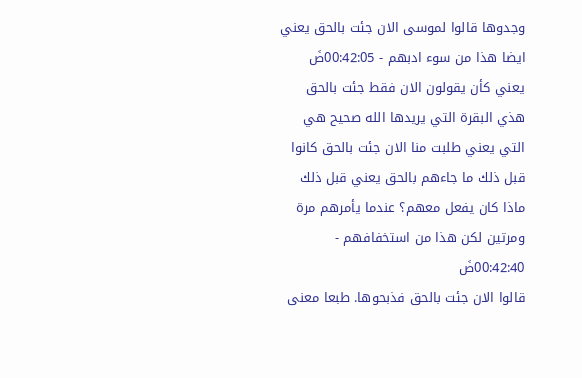وجدوها قالوا لموسى الان جئت بالحق يعني ايضا هذا من سوء ادبهم - 00:42:05ضَ
يعني كأن يقولون الان فقط جئت بالحق هذي البقرة التي يريدها الله صحيح هي التي يعني طلبت منا الان جئت بالحق كانوا قبل ذلك ما جاءهم بالحق يعني قبل ذلك ماذا كان يفعل معهم؟ عندما يأمرهم مرة ومرتين لكن هذا من استخفافهم - 00:42:40ضَ
قالوا الان جئت بالحق فذبحوها. طبعا معنى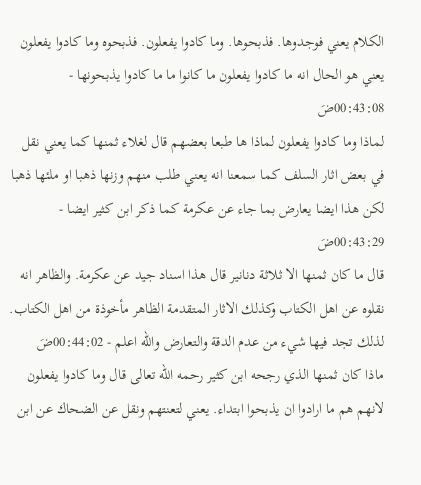الكلام يعني فوجدوها. فذبحوها. وما كادوا يفعلون. فذبحوه وما كادوا يفعلون يعني هو الحال انه ما كادوا يفعلون ما كانوا ما ما كادوا يذبحونها - 00:43:08ضَ
لماذا وما كادوا يفعلون لماذا ها طبعا بعضهم قال لغلاء ثمنها كما يعني نقل في بعض اثار السلف كما سمعنا انه يعني طلب منهم وزنها ذهبا او ملئها ذهبا لكن هذا ايضا يعارض بما جاء عن عكرمة كما ذكر ابن كثير ايضا - 00:43:29ضَ
قال ما كان ثمنها الا ثلاثة دنانير قال هذا اسناد جيد عن عكرمة. والظاهر انه نقلوه عن اهل الكتاب وكذلك الاثار المتقدمة الظاهر مأخوذة من اهل الكتاب. لذلك تجد فيها شيء من عدم الدقة والتعارض والله اعلم - 00:44:02ضَ
ماذا كان ثمنها الذي رجحه ابن كثير رحمه الله تعالى قال وما كادوا يفعلون لانهم هم ما ارادوا ان يذبحوا ابتداء. يعني لتعنتهم ونقل عن الضحاك عن ابن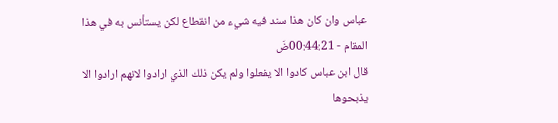عباس وان كان هذا سند فيه شيء من انقطاع لكن يستأنس به في هذا المقام - 00:44:21ضَ
قال ابن عباس كادوا الا يفعلوا ولم يكن ذلك الذي ارادوا لانهم ارادوا الا يذبحوها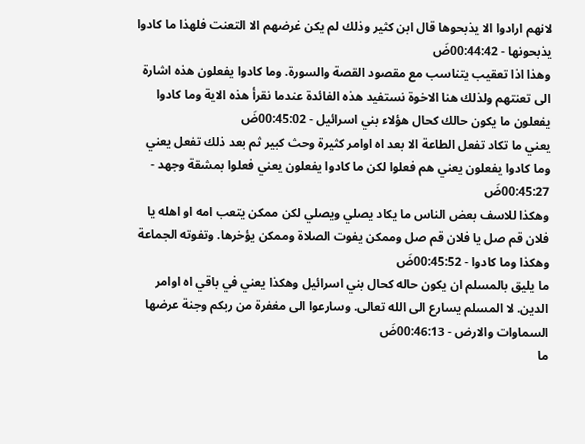لانهم ارادوا الا يذبحوها قال ابن كثير وذلك لم يكن غرضهم الا التعنت فلهذا ما كادوا يذبحونها - 00:44:42ضَ
وهذا اذا تعقيب يتناسب مع مقصود القصة والسورة. وما كادوا يفعلون هذه اشارة الى تعنتهم ولذلك هنا الاخوة نستفيد هذه الفائدة عندما نقرأ هذه الاية وما كادوا يفعلون ما يكون حالك كحال هؤلاء بني اسرائيل - 00:45:02ضَ
يعني ما تكاد تفعل الطاعة الا بعد اه اوامر كثيرة وحث كبير ثم بعد ذلك تفعل يعني وما كادوا يفعلون يعني هم فعلوا لكن ما كادوا يفعلون يعني فعلوا بمشقة وجهد - 00:45:27ضَ
وهكذا للاسف بعض الناس ما يكاد يصلي ويصلي لكن ممكن يتعب امه او اهله يا فلان قم صل يا فلان قم صل وممكن يفوت الصلاة وممكن يؤخرها. وتفوته الجماعة وهكذا وما كادوا - 00:45:52ضَ
ما يليق بالمسلم ان يكون حاله كحال بني اسرائيل وهكذا يعني في باقي اه اوامر الدين. لا المسلم يسارع الى الله تعالى. وسارعوا الى مغفرة من ربكم وجنة عرضها السماوات والارض - 00:46:13ضَ
ما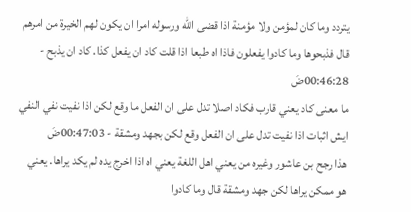يتردد وما كان لمؤمن ولا مؤمنة اذا قضى الله ورسوله امرا ان يكون لهم الخيرة من امرهم قال فذبحوها وما كادوا يفعلون فاذا اه طبعا اذا قلت كاد ان يفعل كذا. كاد ان يذبح - 00:46:28ضَ
ما معنى كاد يعني قارب فكاد اصلا تدل على ان الفعل ما وقع لكن اذا نفيت نفي النفي ايش اثبات اذا نفيت تدل على ان الفعل وقع لكن بجهد ومشقة - 00:47:03ضَ
هذا رجح بن عاشور وغيره من يعني اهل اللغة يعني اه اذا اخرج يده لم يكد يراها. يعني هو ممكن يراها لكن جهد ومشقة قال وما كادوا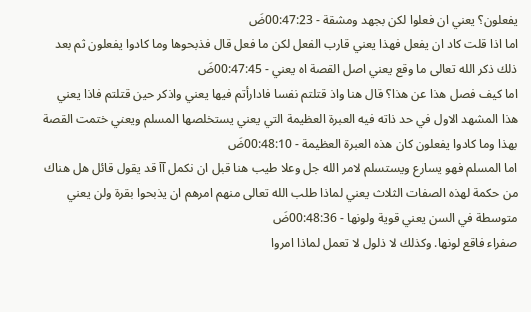يفعلون؟ يعني ان فعلوا لكن بجهد ومشقة - 00:47:23ضَ
اما اذا قلت كاد ان يفعل فهذا يعني قارب الفعل لكن ما فعل قال فذبحوها وما كادوا يفعلون ثم بعد ذلك ذكر الله تعالى ما وقع يعني اصل القصة اه يعني - 00:47:45ضَ
اما كيف فصل هذا عن هذا؟ قال هنا واذ قتلتم نفسا فادارأتم فيها يعني واذكر حين قتلتم فاذا يعني هذا المشهد الاول في حد ذاته فيه العبرة العظيمة التي يعني يستخلصها المسلم ويعني ختمت القصة بهذا وما كادوا يفعلون كان هذه العبرة العظيمة - 00:48:10ضَ
اما المسلم فهو يسارع ويستسلم لامر الله جل وعلا طيب هنا قبل ان نكمل آآ قد يقول قائل هل هناك من حكمة لهذه الصفات الثلاث يعني لماذا طلب الله تعالى منهم امرهم ان يذبحوا بقرة ولن يعني متوسطة في السن يعني قوية ولونها - 00:48:36ضَ
صفراء فاقع لونها. وكذلك لا ذلول لا تعمل لماذا امروا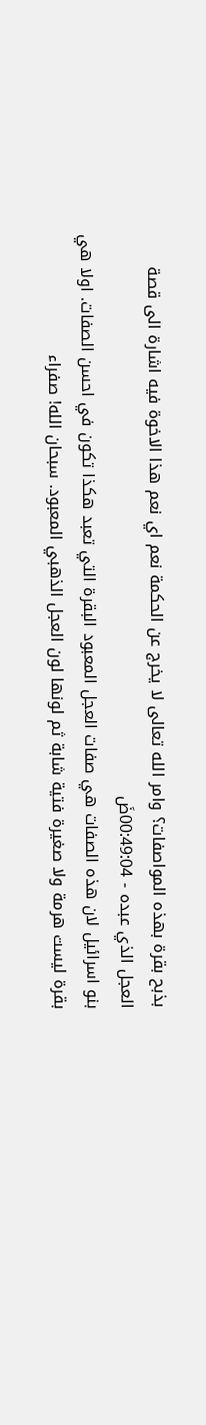بذبح بقرة بهذه المواصفات؟ وامر الله تعالى لا يخرج عن الحكمة نعم اي نعم هذا الاخوة فيه اشارة الى قصة العجل الذي عبده - 00:49:04ضَ
بنو اسرائيل لان هذه الصفات هي صفات العجل المعبود البقرة التي تعبد هكذا تكون في احسن الصفات. اولا هي بقرة ليست هرمة ولا صغيرة فتية شابة ثم لونها لون العجل الذهبي المعبود. سبحان الله! صفراء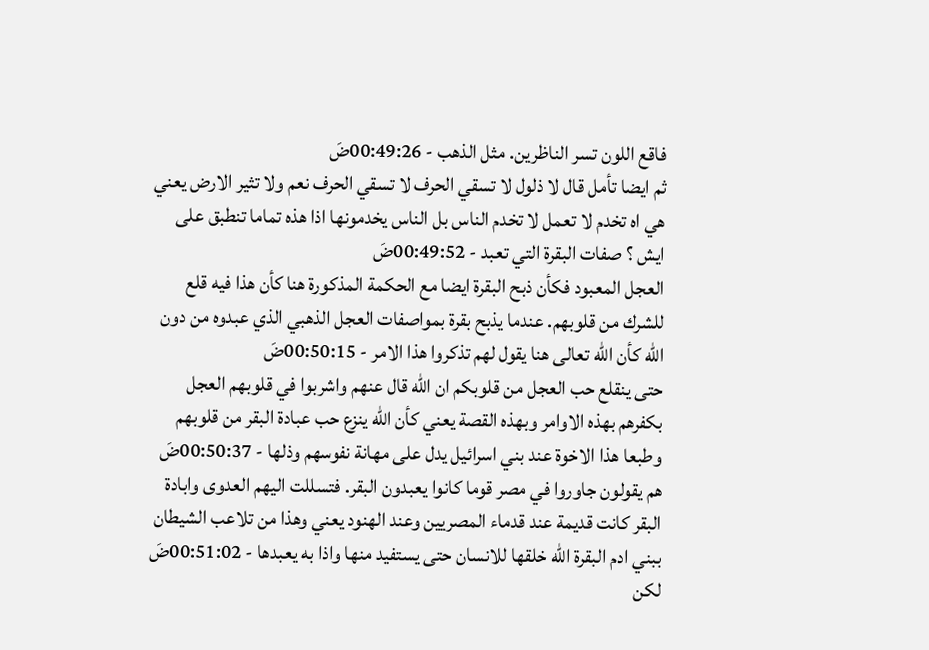فاقع اللون تسر الناظرين. مثل الذهب - 00:49:26ضَ
ثم ايضا تأمل قال لا ذلول لا تسقي الحرف لا تسقي الحرف نعم ولا تثير الارض يعني هي اه تخدم لا تعمل لا تخدم الناس بل الناس يخدمونها اذا هذه تماما تنطبق على ايش ؟ صفات البقرة التي تعبد - 00:49:52ضَ
العجل المعبود فكأن ذبح البقرة ايضا مع الحكمة المذكورة هنا كأن هذا فيه قلع للشرك من قلوبهم. عندما يذبح بقرة بمواصفات العجل الذهبي الذي عبدوه من دون الله كأن الله تعالى هنا يقول لهم تذكروا هذا الامر - 00:50:15ضَ
حتى ينقلع حب العجل من قلوبكم ان الله قال عنهم واشربوا في قلوبهم العجل بكفرهم بهذه الاوامر وبهذه القصة يعني كأن الله ينزع حب عبادة البقر من قلوبهم وطبعا هذا الاخوة عند بني اسرائيل يدل على مهانة نفوسهم وذلها - 00:50:37ضَ
هم يقولون جاوروا في مصر قوما كانوا يعبدون البقر. فتسللت اليهم العدوى وابادة البقر كانت قديمة عند قدماء المصريين وعند الهنود يعني وهذا من تلاعب الشيطان ببني ادم البقرة الله خلقها للانسان حتى يستفيد منها واذا به يعبدها - 00:51:02ضَ
لكن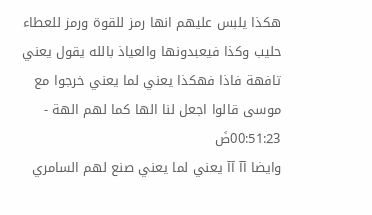هكذا يلبس عليهم انها رمز للقوة ورمز للعطاء حليب وكذا فيعبدونها والعياذ بالله يقول يعني تافهة فاذا فهكذا يعني لما يعني خرجوا مع موسى قالوا اجعل لنا الها كما لهم الهة - 00:51:23ضَ
وايضا آآ آآ يعني لما يعني صنع لهم السامري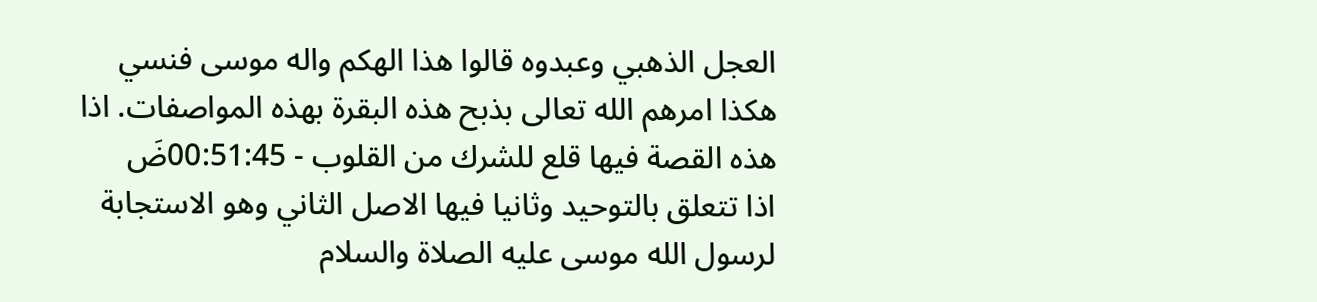العجل الذهبي وعبدوه قالوا هذا الهكم واله موسى فنسي هكذا امرهم الله تعالى بذبح هذه البقرة بهذه المواصفات. اذا هذه القصة فيها قلع للشرك من القلوب - 00:51:45ضَ
اذا تتعلق بالتوحيد وثانيا فيها الاصل الثاني وهو الاستجابة لرسول الله موسى عليه الصلاة والسلام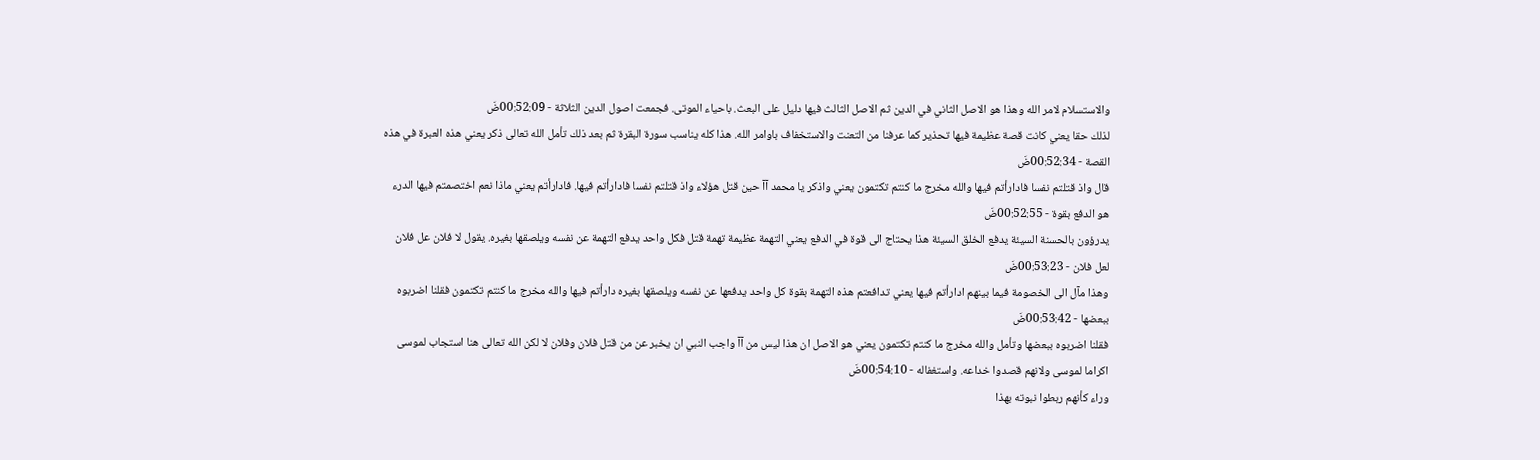والاستسلام لامر الله وهذا هو الاصل الثاني في الدين ثم الاصل الثالث فيها دليل على البعث. باحياء الموتى. فجمعت اصول الدين الثلاثة - 00:52:09ضَ
لذلك حقا يعني كانت قصة عظيمة فيها تحذير كما عرفنا من التعنت والاستخفاف باوامر الله. هذا كله يناسب سورة البقرة ثم بعد ذلك تأمل الله تعالى ذكر يعني هذه العبرة في هذه القصة - 00:52:34ضَ
قال واذ قتلتم نفسا فادارأتم فيها والله مخرج ما كنتم تكتمون يعني واذكر يا محمد آآ حين قتل هؤلاء واذ قتلتم نفسا فادارأتم فيها. فادارأتم يعني ماذا نعم اختصمتم فيها الدرء هو الدفع بقوة - 00:52:55ضَ
يدرؤون بالحسنة السيئة يدفع الخلق السيئة هذا يحتاج الى قوة في الدفع يعني التهمة عظيمة تهمة قتل فكل واحد يدفع التهمة عن نفسه ويلصقها بغيره. يقول لا فلان عل فلان لعل فلان - 00:53:23ضَ
وهذا مآل الى الخصومة فيما بينهم ادارأتم فيها يعني تدافعتم هذه التهمة بقوة كل واحد يدفعها عن نفسه ويلصقها بغيره دارأتم فيها والله مخرج ما كنتم تكتمون فقلنا اضربوه ببعضها - 00:53:42ضَ
فقلنا اضربوه ببعضها وتأمل والله مخرج ما كنتم تكتمون يعني هو الاصل ان هذا ليس من آآ واجب النبي ان يخبر عن من قتل فلان وفلان لا لكن الله تعالى هنا استجاب لموسى اكراما لموسى ولانهم قصدوا خداعه. واستغفاله - 00:54:10ضَ
وراء كأنهم ربطوا نبوته بهذا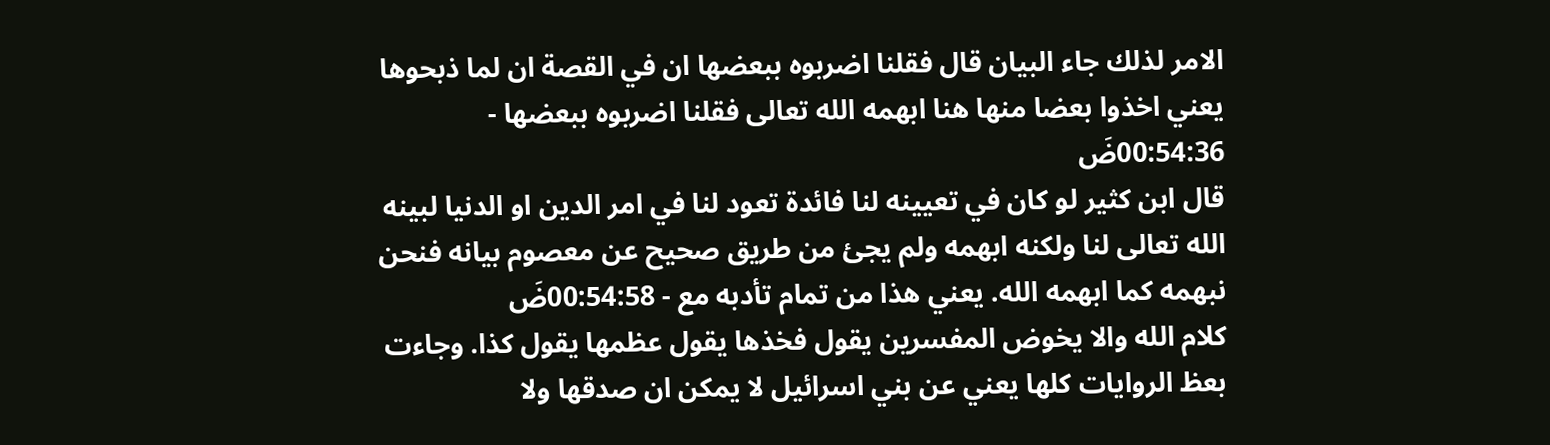الامر لذلك جاء البيان قال فقلنا اضربوه ببعضها ان في القصة ان لما ذبحوها يعني اخذوا بعضا منها هنا ابهمه الله تعالى فقلنا اضربوه ببعضها - 00:54:36ضَ
قال ابن كثير لو كان في تعيينه لنا فائدة تعود لنا في امر الدين او الدنيا لبينه الله تعالى لنا ولكنه ابهمه ولم يجئ من طريق صحيح عن معصوم بيانه فنحن نبهمه كما ابهمه الله. يعني هذا من تمام تأدبه مع - 00:54:58ضَ
كلام الله والا يخوض المفسرين يقول فخذها يقول عظمها يقول كذا. وجاءت بعظ الروايات كلها يعني عن بني اسرائيل لا يمكن ان صدقها ولا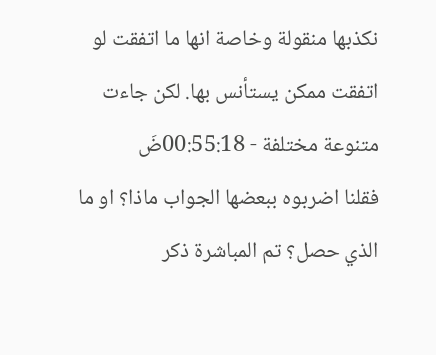نكذبها منقولة وخاصة انها ما اتفقت لو اتفقت ممكن يستأنس بها. لكن جاءت متنوعة مختلفة - 00:55:18ضَ
فقلنا اضربوه ببعضها الجواب ماذا؟ او ما الذي حصل؟ تم المباشرة ذكر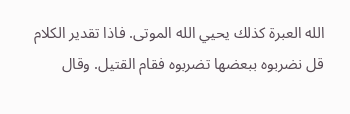الله العبرة كذلك يحيي الله الموتى. فاذا تقدير الكلام قل نضربوه ببعضها تضربوه فقام القتيل. وقال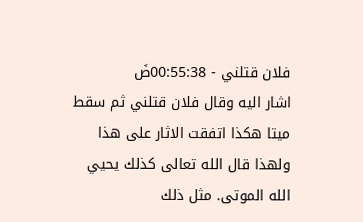فلان قتلني - 00:55:38ضَ
اشار اليه وقال فلان قتلني ثم سقط ميتا هكذا اتفقت الاثار على هذا ولهذا قال الله تعالى كذلك يحيي الله الموتى. مثل ذلك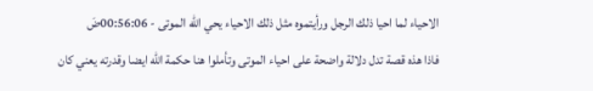الاحياء لما احيا ذلك الرجل ورأيتموه مثل ذلك الاحياء يحي الله الموتى - 00:56:06ضَ
فاذا هذه قصة تدل دلالة واضحة على احياء الموتى وتأملوا هنا حكمة الله ايضا وقدرته يعني كان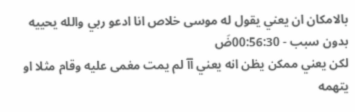بالامكان ان يعني يقول له موسى خلاص انا ادعو ربي والله يحييه بدون سبب - 00:56:30ضَ
لكن يعني ممكن يظن انه يعني آآ لم يمت مغمى عليه وقام مثلا او يتهمه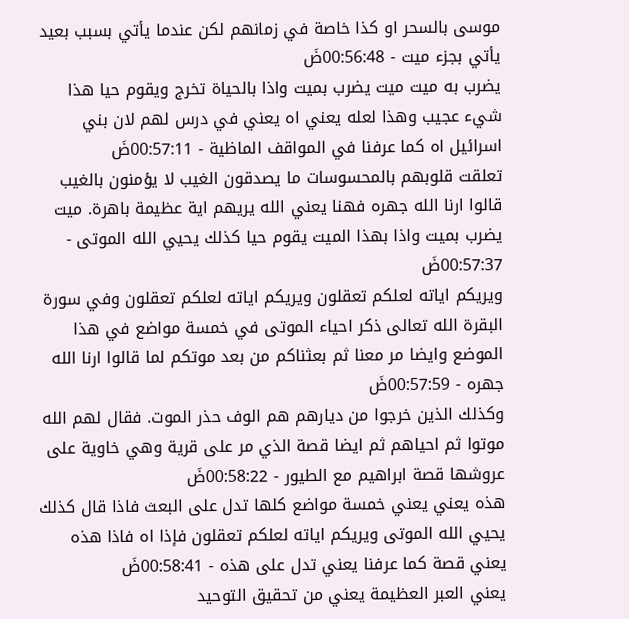موسى بالسحر او كذا خاصة في زمانهم لكن عندما يأتي بسبب بعيد يأتي بجزء ميت - 00:56:48ضَ
يضرب به ميت ميت يضرب بميت واذا بالحياة تخرج ويقوم حيا هذا شيء عجيب وهذا لعله يعني اه يعني في درس لهم لان بني اسرائيل اه كما عرفنا في المواقف الماظية - 00:57:11ضَ
تعلقت قلوبهم بالمحسوسات ما يصدقون الغيب لا يؤمنون بالغيب قالوا ارنا الله جهره فهنا يعني الله يريهم اية عظيمة باهرة. ميت يضرب بميت واذا بهذا الميت يقوم حيا كذلك يحيي الله الموتى - 00:57:37ضَ
ويريكم اياته لعلكم تعقلون ويريكم اياته لعلكم تعقلون وفي سورة البقرة الله تعالى ذكر احياء الموتى في خمسة مواضع في هذا الموضع وايضا مر معنا ثم بعثناكم من بعد موتكم لما قالوا ارنا الله جهره - 00:57:59ضَ
وكذلك الذين خرجوا من ديارهم هم الوف حذر الموت. فقال لهم الله موتوا ثم احياهم ثم ايضا قصة الذي مر على قرية وهي خاوية على عروشها قصة ابراهيم مع الطيور - 00:58:22ضَ
هذه يعني يعني خمسة مواضع كلها تدل على البعث فاذا قال كذلك يحيي الله الموتى ويريكم اياته لعلكم تعقلون فإذا اه فاذا هذه يعني قصة كما عرفنا يعني تدل على هذه - 00:58:41ضَ
يعني العبر العظيمة يعني من تحقيق التوحيد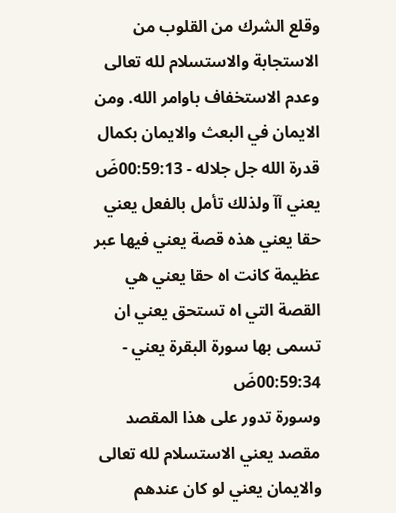وقلع الشرك من القلوب من الاستجابة والاستسلام لله تعالى وعدم الاستخفاف باوامر الله. ومن الايمان في البعث والايمان بكمال قدرة الله جل جلاله - 00:59:13ضَ
يعني آآ ولذلك تأمل بالفعل يعني حقا يعني هذه قصة يعني فيها عبر عظيمة كانت اه حقا يعني هي القصة التي اه تستحق يعني ان تسمى بها سورة البقرة يعني - 00:59:34ضَ
وسورة تدور على هذا المقصد مقصد يعني الاستسلام لله تعالى والايمان يعني لو كان عندهم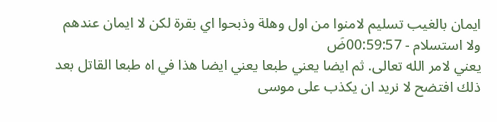ايمان بالغيب تسليم لامنوا من اول وهلة وذبحوا اي بقرة لكن لا ايمان عندهم ولا استسلام - 00:59:57ضَ
يعني لامر الله تعالى. ثم ايضا يعني طبعا يعني ايضا هذا في اه طبعا القاتل بعد ذلك افتضح لا نريد ان يكذب على موسى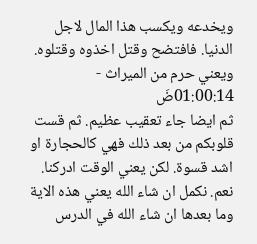ويخدعه ويكسب هذا المال لاجل الدنيا. فافتضح وقتل اخذوه وقتلوه. ويعني حرم من الميراث - 01:00:14ضَ
ثم ايضا جاء تعقيب عظيم. ثم قست قلوبكم من بعد ذلك فهي كالحجارة او اشد قسوة. لكن يعني الوقت ادركنا. نعم. نكمل ان شاء الله يعني هذه الاية وما بعدها ان شاء الله في الدرس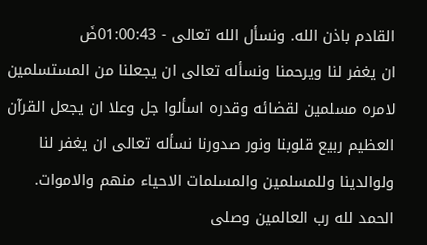القادم باذن الله. ونسأل الله تعالى - 01:00:43ضَ
ان يغفر لنا ويرحمنا ونسأله تعالى ان يجعلنا من المستسلمين لامره مسلمين لقضائه وقدره اسألوا جل وعلا ان يجعل القرآن العظيم ربيع قلوبنا ونور صدورنا نسأله تعالى ان يغفر لنا ولوالدينا وللمسلمين والمسلمات الاحياء منهم والاموات. الحمد لله رب العالمين وصلى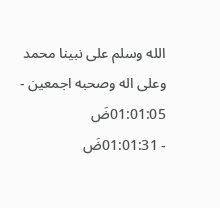الله وسلم على نبينا محمد وعلى اله وصحبه اجمعين - 01:01:05ضَ
- 01:01:31ضَ